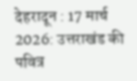देहरादून : 17 मार्च 2026: उत्तराखंड की पवित्र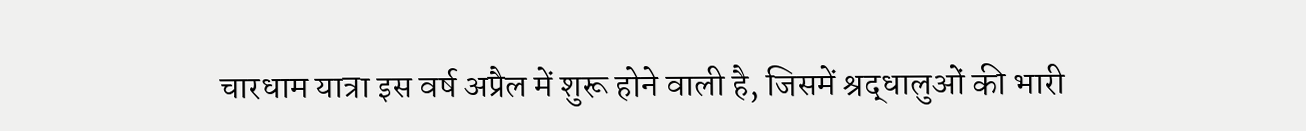चारधाम यात्रा इस वर्ष अप्रैल में शुरू होने वाली है, जिसमें श्रद्धालुओं की भारी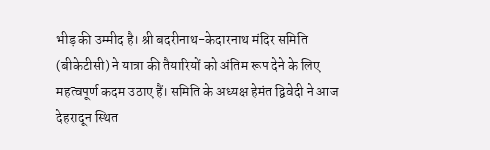भीड़ की उम्मीद है। श्री बदरीनाथ-केदारनाथ मंदिर समिति (बीकेटीसी) ने यात्रा की तैयारियों को अंतिम रूप देने के लिए महत्वपूर्ण कदम उठाए हैं। समिति के अध्यक्ष हेमंत द्विवेदी ने आज देहरादून स्थित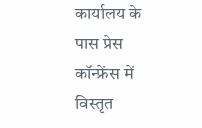कार्यालय के पास प्रेस कॉन्फ्रेंस में विस्तृत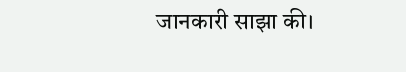जानकारी साझा की।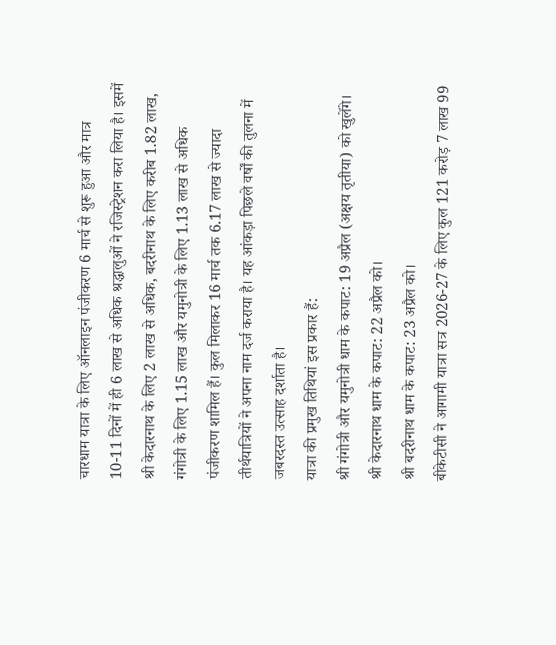चारधाम यात्रा के लिए ऑनलाइन पंजीकरण 6 मार्च से शुरू हुआ और मात्र 10-11 दिनों में ही 6 लाख से अधिक श्रद्धालुओं ने रजिस्ट्रेशन करा लिया है। इसमें श्री केदारनाथ के लिए 2 लाख से अधिक, बदरीनाथ के लिए करीब 1.82 लाख, गंगोत्री के लिए 1.15 लाख और यमुनोत्री के लिए 1.13 लाख से अधिक पंजीकरण शामिल हैं। कुल मिलाकर 16 मार्च तक 6.17 लाख से ज्यादा तीर्थयात्रियों ने अपना नाम दर्ज कराया है। यह आंकड़ा पिछले वर्षों की तुलना में जबरदस्त उत्साह दर्शाता है।
यात्रा की प्रमुख तिथियां इस प्रकार हैं:
श्री गंगोत्री और यमुनोत्री धाम के कपाट: 19 अप्रैल (अक्षय तृतीया) को खुलेंगे।
श्री केदारनाथ धाम के कपाट: 22 अप्रैल को।
श्री बदरीनाथ धाम के कपाट: 23 अप्रैल को।
बीकेटीसी ने आगामी यात्रा सत्र 2026-27 के लिए कुल 121 करोड़ 7 लाख 99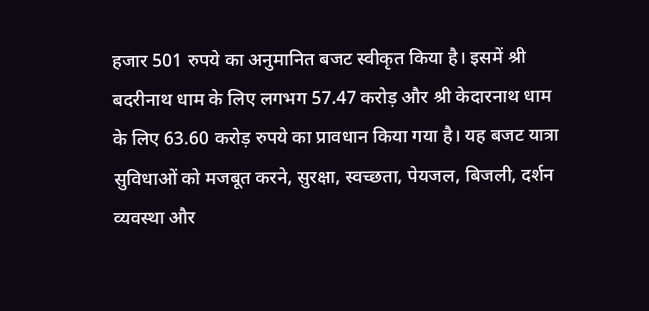हजार 501 रुपये का अनुमानित बजट स्वीकृत किया है। इसमें श्री बदरीनाथ धाम के लिए लगभग 57.47 करोड़ और श्री केदारनाथ धाम के लिए 63.60 करोड़ रुपये का प्रावधान किया गया है। यह बजट यात्रा सुविधाओं को मजबूत करने, सुरक्षा, स्वच्छता, पेयजल, बिजली, दर्शन व्यवस्था और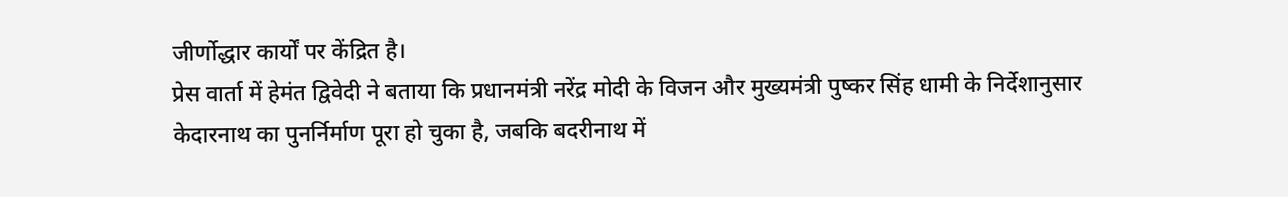जीर्णोद्धार कार्यों पर केंद्रित है।
प्रेस वार्ता में हेमंत द्विवेदी ने बताया कि प्रधानमंत्री नरेंद्र मोदी के विजन और मुख्यमंत्री पुष्कर सिंह धामी के निर्देशानुसार केदारनाथ का पुनर्निर्माण पूरा हो चुका है, जबकि बदरीनाथ में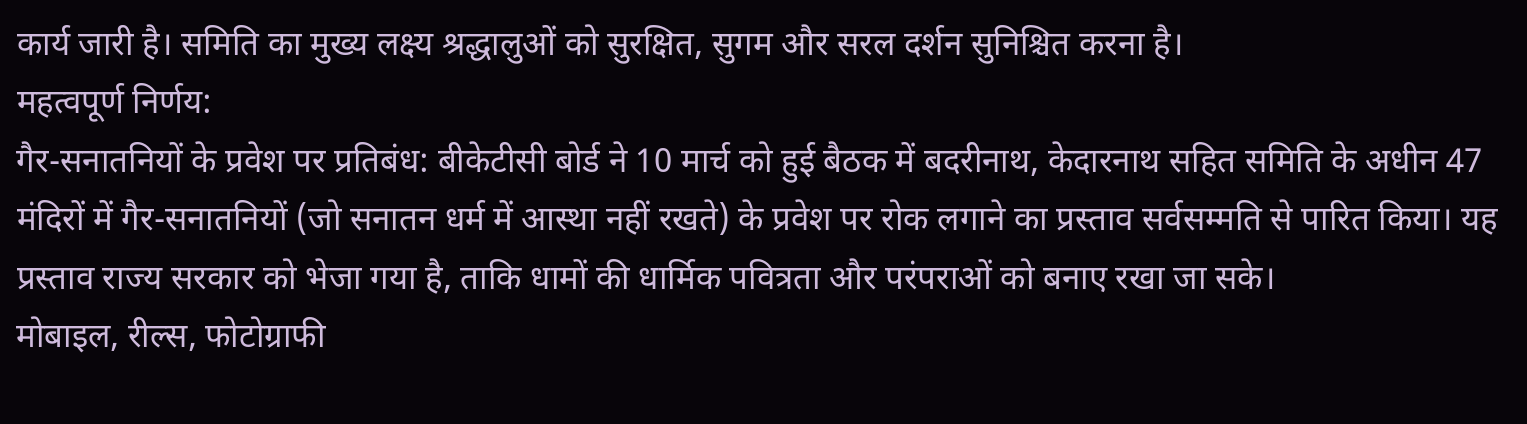कार्य जारी है। समिति का मुख्य लक्ष्य श्रद्धालुओं को सुरक्षित, सुगम और सरल दर्शन सुनिश्चित करना है।
महत्वपूर्ण निर्णय:
गैर-सनातनियों के प्रवेश पर प्रतिबंध: बीकेटीसी बोर्ड ने 10 मार्च को हुई बैठक में बदरीनाथ, केदारनाथ सहित समिति के अधीन 47 मंदिरों में गैर-सनातनियों (जो सनातन धर्म में आस्था नहीं रखते) के प्रवेश पर रोक लगाने का प्रस्ताव सर्वसम्मति से पारित किया। यह प्रस्ताव राज्य सरकार को भेजा गया है, ताकि धामों की धार्मिक पवित्रता और परंपराओं को बनाए रखा जा सके।
मोबाइल, रील्स, फोटोग्राफी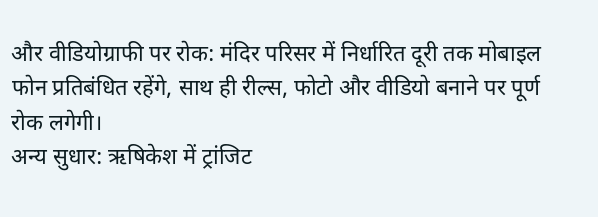और वीडियोग्राफी पर रोक: मंदिर परिसर में निर्धारित दूरी तक मोबाइल फोन प्रतिबंधित रहेंगे, साथ ही रील्स, फोटो और वीडियो बनाने पर पूर्ण रोक लगेगी।
अन्य सुधार: ऋषिकेश में ट्रांजिट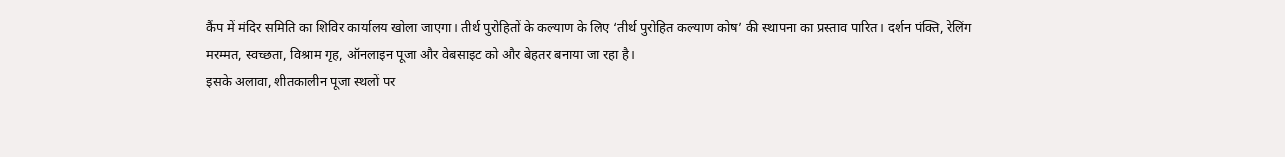कैंप में मंदिर समिति का शिविर कार्यालय खोला जाएगा। तीर्थ पुरोहितों के कल्याण के लिए ‘तीर्थ पुरोहित कल्याण कोष’ की स्थापना का प्रस्ताव पारित। दर्शन पंक्ति, रेलिंग मरम्मत, स्वच्छता, विश्राम गृह, ऑनलाइन पूजा और वेबसाइट को और बेहतर बनाया जा रहा है।
इसके अलावा, शीतकालीन पूजा स्थलों पर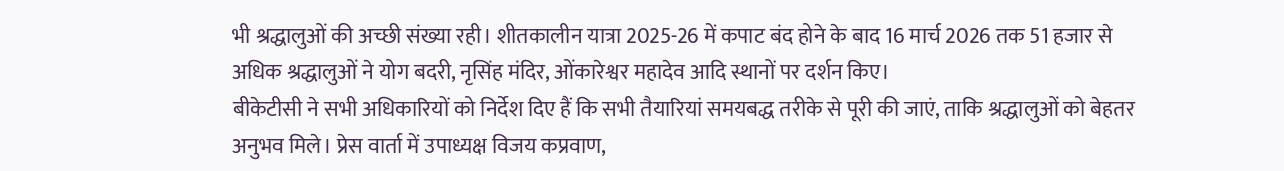भी श्रद्धालुओं की अच्छी संख्या रही। शीतकालीन यात्रा 2025-26 में कपाट बंद होने के बाद 16 मार्च 2026 तक 51 हजार से अधिक श्रद्धालुओं ने योग बदरी, नृसिंह मंदिर, ओंकारेश्वर महादेव आदि स्थानों पर दर्शन किए।
बीकेटीसी ने सभी अधिकारियों को निर्देश दिए हैं कि सभी तैयारियां समयबद्ध तरीके से पूरी की जाएं, ताकि श्रद्धालुओं को बेहतर अनुभव मिले। प्रेस वार्ता में उपाध्यक्ष विजय कप्रवाण,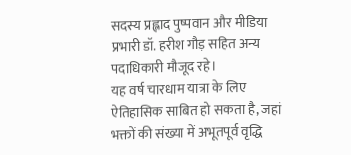सदस्य प्रह्लाद पुष्पवान और मीडिया प्रभारी डॉ. हरीश गौड़ सहित अन्य पदाधिकारी मौजूद रहे।
यह वर्ष चारधाम यात्रा के लिए ऐतिहासिक साबित हो सकता है, जहां भक्तों की संख्या में अभूतपूर्व वृद्धि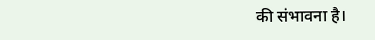की संभावना है।